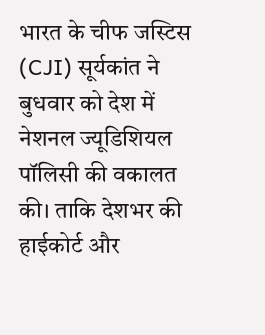भारत के चीफ जस्टिस (CJI) सूर्यकांत ने बुधवार को देश में नेशनल ज्यूडिशियल पॉलिसी की वकालत की। ताकि देशभर की हाईकोर्ट और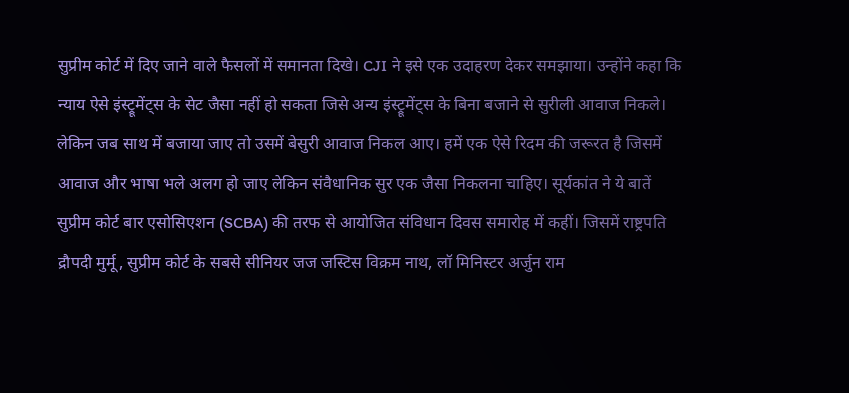सुप्रीम कोर्ट में दिए जाने वाले फैसलों में समानता दिखे। CJI ने इसे एक उदाहरण देकर समझाया। उन्होंने कहा कि न्याय ऐसे इंस्ट्रूमेंट्स के सेट जैसा नहीं हो सकता जिसे अन्य इंस्ट्रूमेंट्स के बिना बजाने से सुरीली आवाज निकले। लेकिन जब साथ में बजाया जाए तो उसमें बेसुरी आवाज निकल आए। हमें एक ऐसे रिदम की जरूरत है जिसमें आवाज और भाषा भले अलग हो जाए लेकिन संवैधानिक सुर एक जैसा निकलना चाहिए। सूर्यकांत ने ये बातें सुप्रीम कोर्ट बार एसोसिएशन (SCBA) की तरफ से आयोजित संविधान दिवस समारोह में कहीं। जिसमें राष्ट्रपति द्रौपदी मुर्मू, सुप्रीम कोर्ट के सबसे सीनियर जज जस्टिस विक्रम नाथ, लॉ मिनिस्टर अर्जुन राम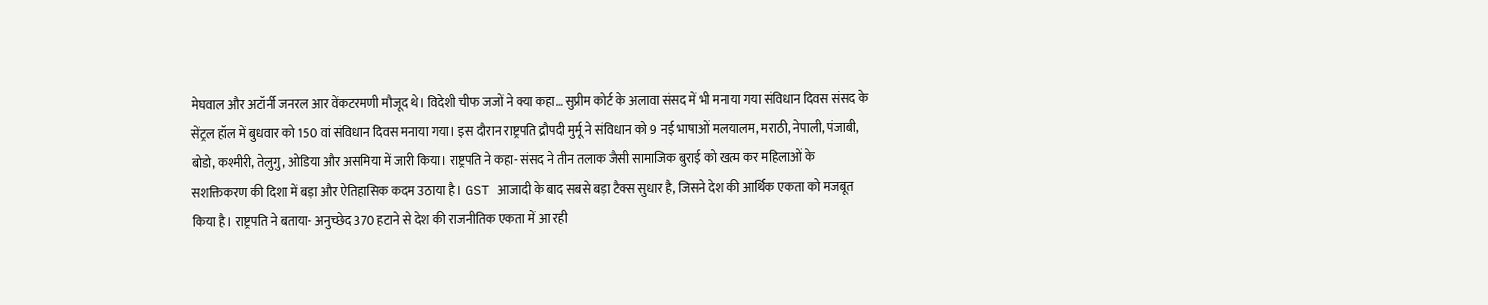मेघवाल और अटॉर्नी जनरल आर वेंकटरमणी मौजूद थे। विदेशी चीफ जजों ने क्या कहा… सुप्रीम कोर्ट के अलावा संसद में भी मनाया गया संविधान दिवस संसद के सेंट्रल हॉल में बुधवार को 150 वां संविधान दिवस मनाया गया। इस दौरान राष्ट्रपति द्रौपदी मुर्मू ने संविधान को 9 नई भाषाओं मलयालम, मराठी, नेपाली, पंजाबी, बोडो, कश्मीरी, तेलुगु, ओडिया और असमिया में जारी किया। राष्ट्रपति ने कहा- संसद ने तीन तलाक जैसी सामाजिक बुराई को खत्म कर महिलाओं के सशक्तिकरण की दिशा में बड़ा और ऐतिहासिक कदम उठाया है। GST आजादी के बाद सबसे बड़ा टैक्स सुधार है, जिसने देश की आर्थिक एकता को मजबूत किया है। राष्ट्रपति ने बताया- अनुच्छेद 370 हटाने से देश की राजनीतिक एकता में आ रही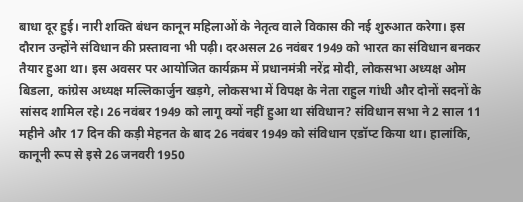बाधा दूर हुई। नारी शक्ति बंधन कानून महिलाओं के नेतृत्व वाले विकास की नई शुरुआत करेगा। इस दौरान उन्होंने संविधान की प्रस्तावना भी पढ़ी। दरअसल 26 नवंबर 1949 को भारत का संविधान बनकर तैयार हुआ था। इस अवसर पर आयोजित कार्यक्रम में प्रधानमंत्री नरेंद्र मोदी, लोकसभा अध्यक्ष ओम बिडला, कांग्रेस अध्यक्ष मल्लिकार्जुन खड़गे, लोकसभा में विपक्ष के नेता राहुल गांधी और दोनों सदनों के सांसद शामिल रहे। 26 नवंबर 1949 को लागू क्यों नहीं हुआ था संविधान? संविधान सभा ने 2 साल 11 महीने और 17 दिन की कड़ी मेहनत के बाद 26 नवंबर 1949 को संविधान एडॉप्ट किया था। हालांकि, कानूनी रूप से इसे 26 जनवरी 1950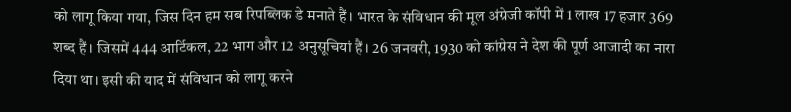को लागू किया गया, जिस दिन हम सब रिपब्लिक डे मनाते हैं। भारत के संविधान की मूल अंग्रेजी कॉपी में 1 लाख 17 हजार 369 शब्द हैं। जिसमें 444 आर्टिकल, 22 भाग और 12 अनुसूचियां हैं। 26 जनवरी, 1930 को कांग्रेस ने देश की पूर्ण आजादी का नारा दिया था। इसी की याद में संविधान को लागू करने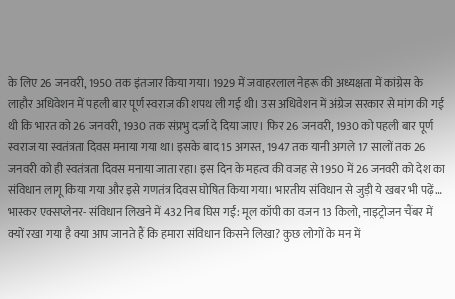के लिए 26 जनवरी, 1950 तक इंतजार किया गया। 1929 में जवाहरलाल नेहरू की अध्यक्षता में कांग्रेस के लाहौर अधिवेशन में पहली बार पूर्ण स्वराज की शपथ ली गई थी। उस अधिवेशन में अंग्रेज सरकार से मांग की गई थी कि भारत को 26 जनवरी, 1930 तक संप्रभु दर्जा दे दिया जाए। फिर 26 जनवरी, 1930 को पहली बार पूर्ण स्वराज या स्वतंत्रता दिवस मनाया गया था। इसके बाद 15 अगस्त, 1947 तक यानी अगले 17 सालों तक 26 जनवरी को ही स्वतंत्रता दिवस मनाया जाता रहा। इस दिन के महत्व की वजह से 1950 में 26 जनवरी को देश का संविधान लागू किया गया और इसे गणतंत्र दिवस घोषित किया गया। भारतीय संविधान से जुड़ी ये खबर भी पढ़ें… भास्कर एक्सप्लेनर- संविधान लिखने में 432 निब घिस गईं: मूल कॉपी का वजन 13 किलो, नाइट्रोजन चैंबर में क्यों रखा गया है क्या आप जानते हैं कि हमारा संविधान किसने लिखा? कुछ लोगों के मन में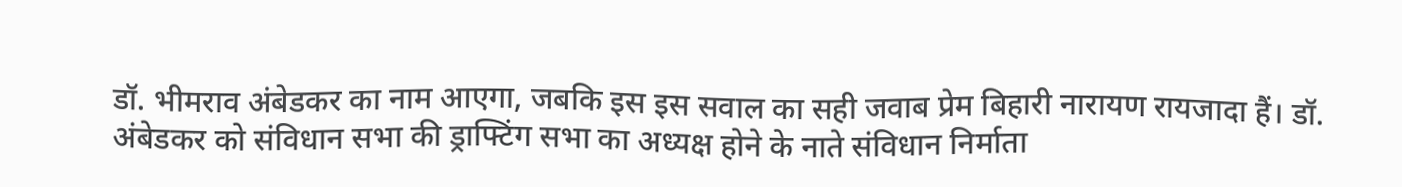डॉ. भीमराव अंबेडकर का नाम आएगा, जबकि इस इस सवाल का सही जवाब प्रेम बिहारी नारायण रायजादा हैं। डॉ. अंबेडकर को संविधान सभा की ड्राफ्टिंग सभा का अध्यक्ष होने के नाते संविधान निर्माता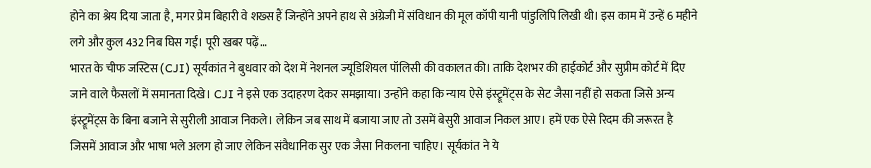होने का श्रेय दिया जाता है, मगर प्रेम बिहारी वे शख्स हैं जिन्होंने अपने हाथ से अंग्रेजी में संविधान की मूल कॉपी यानी पांडुलिपि लिखी थी। इस काम में उन्हें 6 महीने लगे और कुल 432 निब घिस गईं। पूरी खबर पढ़ें…
भारत के चीफ जस्टिस (CJI) सूर्यकांत ने बुधवार को देश में नेशनल ज्यूडिशियल पॉलिसी की वकालत की। ताकि देशभर की हाईकोर्ट और सुप्रीम कोर्ट में दिए जाने वाले फैसलों में समानता दिखे। CJI ने इसे एक उदाहरण देकर समझाया। उन्होंने कहा कि न्याय ऐसे इंस्ट्रूमेंट्स के सेट जैसा नहीं हो सकता जिसे अन्य इंस्ट्रूमेंट्स के बिना बजाने से सुरीली आवाज निकले। लेकिन जब साथ में बजाया जाए तो उसमें बेसुरी आवाज निकल आए। हमें एक ऐसे रिदम की जरूरत है जिसमें आवाज और भाषा भले अलग हो जाए लेकिन संवैधानिक सुर एक जैसा निकलना चाहिए। सूर्यकांत ने ये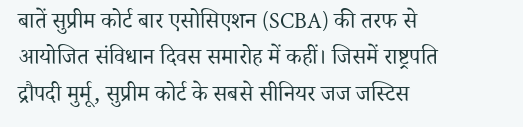बातें सुप्रीम कोर्ट बार एसोसिएशन (SCBA) की तरफ से आयोजित संविधान दिवस समारोह में कहीं। जिसमें राष्ट्रपति द्रौपदी मुर्मू, सुप्रीम कोर्ट के सबसे सीनियर जज जस्टिस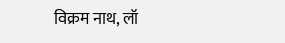विक्रम नाथ, लॉ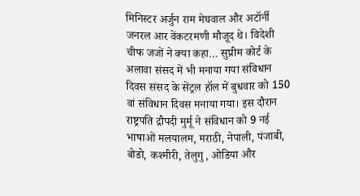मिनिस्टर अर्जुन राम मेघवाल और अटॉर्नी जनरल आर वेंकटरमणी मौजूद थे। विदेशी चीफ जजों ने क्या कहा… सुप्रीम कोर्ट के अलावा संसद में भी मनाया गया संविधान दिवस संसद के सेंट्रल हॉल में बुधवार को 150 वां संविधान दिवस मनाया गया। इस दौरान राष्ट्रपति द्रौपदी मुर्मू ने संविधान को 9 नई भाषाओं मलयालम, मराठी, नेपाली, पंजाबी, बोडो, कश्मीरी, तेलुगु, ओडिया और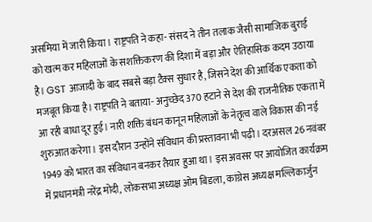असमिया में जारी किया। राष्ट्रपति ने कहा- संसद ने तीन तलाक जैसी सामाजिक बुराई को खत्म कर महिलाओं के सशक्तिकरण की दिशा में बड़ा और ऐतिहासिक कदम उठाया है। GST आजादी के बाद सबसे बड़ा टैक्स सुधार है, जिसने देश की आर्थिक एकता को मजबूत किया है। राष्ट्रपति ने बताया- अनुच्छेद 370 हटाने से देश की राजनीतिक एकता में आ रही बाधा दूर हुई। नारी शक्ति बंधन कानून महिलाओं के नेतृत्व वाले विकास की नई शुरुआत करेगा। इस दौरान उन्होंने संविधान की प्रस्तावना भी पढ़ी। दरअसल 26 नवंबर 1949 को भारत का संविधान बनकर तैयार हुआ था। इस अवसर पर आयोजित कार्यक्रम में प्रधानमंत्री नरेंद्र मोदी, लोकसभा अध्यक्ष ओम बिडला, कांग्रेस अध्यक्ष मल्लिकार्जुन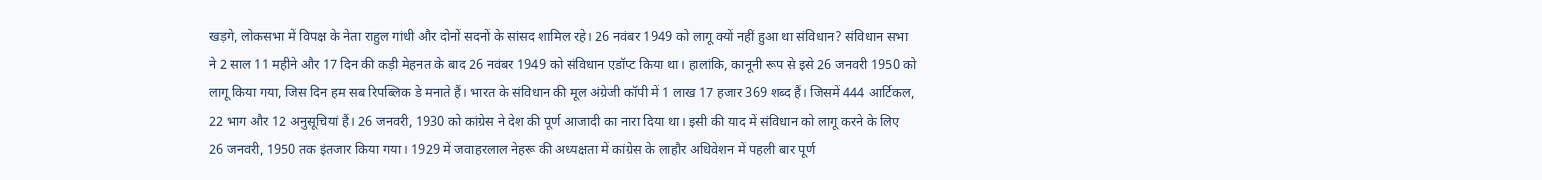खड़गे, लोकसभा में विपक्ष के नेता राहुल गांधी और दोनों सदनों के सांसद शामिल रहे। 26 नवंबर 1949 को लागू क्यों नहीं हुआ था संविधान? संविधान सभा ने 2 साल 11 महीने और 17 दिन की कड़ी मेहनत के बाद 26 नवंबर 1949 को संविधान एडॉप्ट किया था। हालांकि, कानूनी रूप से इसे 26 जनवरी 1950 को लागू किया गया, जिस दिन हम सब रिपब्लिक डे मनाते हैं। भारत के संविधान की मूल अंग्रेजी कॉपी में 1 लाख 17 हजार 369 शब्द हैं। जिसमें 444 आर्टिकल, 22 भाग और 12 अनुसूचियां हैं। 26 जनवरी, 1930 को कांग्रेस ने देश की पूर्ण आजादी का नारा दिया था। इसी की याद में संविधान को लागू करने के लिए 26 जनवरी, 1950 तक इंतजार किया गया। 1929 में जवाहरलाल नेहरू की अध्यक्षता में कांग्रेस के लाहौर अधिवेशन में पहली बार पूर्ण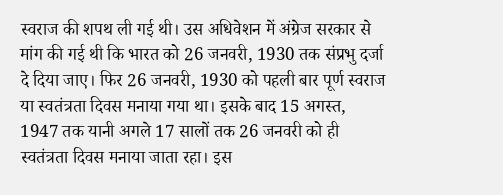स्वराज की शपथ ली गई थी। उस अधिवेशन में अंग्रेज सरकार से मांग की गई थी कि भारत को 26 जनवरी, 1930 तक संप्रभु दर्जा दे दिया जाए। फिर 26 जनवरी, 1930 को पहली बार पूर्ण स्वराज या स्वतंत्रता दिवस मनाया गया था। इसके बाद 15 अगस्त, 1947 तक यानी अगले 17 सालों तक 26 जनवरी को ही स्वतंत्रता दिवस मनाया जाता रहा। इस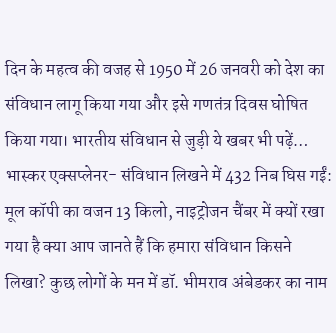दिन के महत्व की वजह से 1950 में 26 जनवरी को देश का संविधान लागू किया गया और इसे गणतंत्र दिवस घोषित किया गया। भारतीय संविधान से जुड़ी ये खबर भी पढ़ें… भास्कर एक्सप्लेनर- संविधान लिखने में 432 निब घिस गईं: मूल कॉपी का वजन 13 किलो, नाइट्रोजन चैंबर में क्यों रखा गया है क्या आप जानते हैं कि हमारा संविधान किसने लिखा? कुछ लोगों के मन में डॉ. भीमराव अंबेडकर का नाम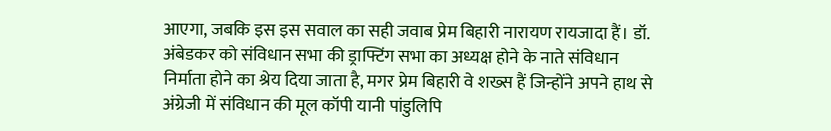आएगा, जबकि इस इस सवाल का सही जवाब प्रेम बिहारी नारायण रायजादा हैं। डॉ. अंबेडकर को संविधान सभा की ड्राफ्टिंग सभा का अध्यक्ष होने के नाते संविधान निर्माता होने का श्रेय दिया जाता है, मगर प्रेम बिहारी वे शख्स हैं जिन्होंने अपने हाथ से अंग्रेजी में संविधान की मूल कॉपी यानी पांडुलिपि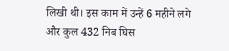लिखी थी। इस काम में उन्हें 6 महीने लगे और कुल 432 निब घिस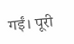गईं। पूरी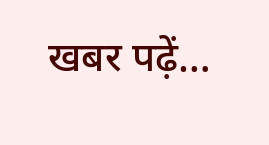खबर पढ़ें…